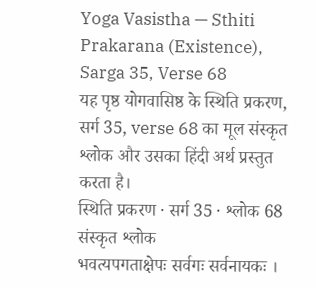Yoga Vasistha — Sthiti Prakarana (Existence), Sarga 35, Verse 68
यह पृष्ठ योगवासिष्ठ के स्थिति प्रकरण, सर्ग 35, verse 68 का मूल संस्कृत श्लोक और उसका हिंदी अर्थ प्रस्तुत करता है।
स्थिति प्रकरण · सर्ग 35 · श्लोक 68
संस्कृत श्लोक
भवत्यपगताक्षेपः सर्वगः सर्वनायकः ।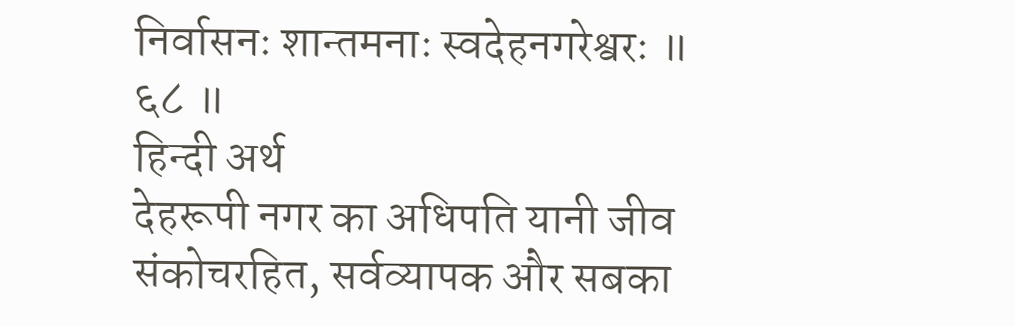निर्वासनः शान्तमनाः स्वदेहनगरेश्वरः ॥ ६८ ॥
हिन्दी अर्थ
देहरूपी नगर का अधिपति यानी जीव संकोचरहित, सर्वव्यापक और सबका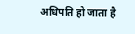अधिपति हो जाता है